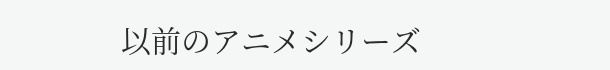以前のアニメシリーズ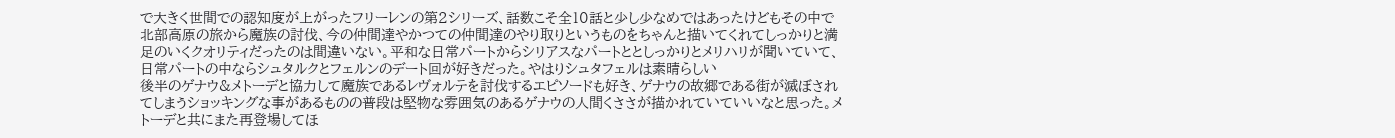で大きく世間での認知度が上がったフリーレンの第2シリーズ、話数こそ全10話と少し少なめではあったけどもその中で北部高原の旅から魔族の討伐、今の仲間達やかつての仲間達のやり取りというものをちゃんと描いてくれてしっかりと満足のいくクオリティだったのは間違いない。平和な日常パートからシリアスなパートととしっかりとメリハリが聞いていて、日常パートの中ならシュタルクとフェルンのデート回が好きだった。やはりシュタフェルは素晴らしい
後半のゲナウ&メトーデと協力して魔族であるレヴォルテを討伐するエピソードも好き、ゲナウの故郷である街が滅ぼされてしまうショッキングな事があるものの普段は堅物な雰囲気のあるゲナウの人間くささが描かれていていいなと思った。メトーデと共にまた再登場してほ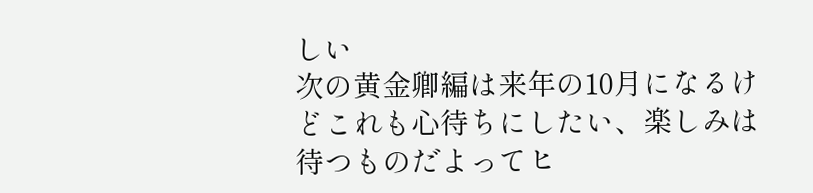しい
次の黄金卿編は来年の10月になるけどこれも心待ちにしたい、楽しみは待つものだよってヒ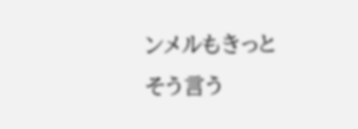ンメルもきっとそう言う